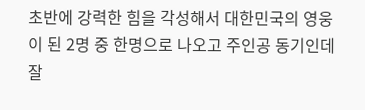초반에 강력한 힘을 각성해서 대한민국의 영웅이 된 2명 중 한명으로 나오고 주인공 동기인데
잘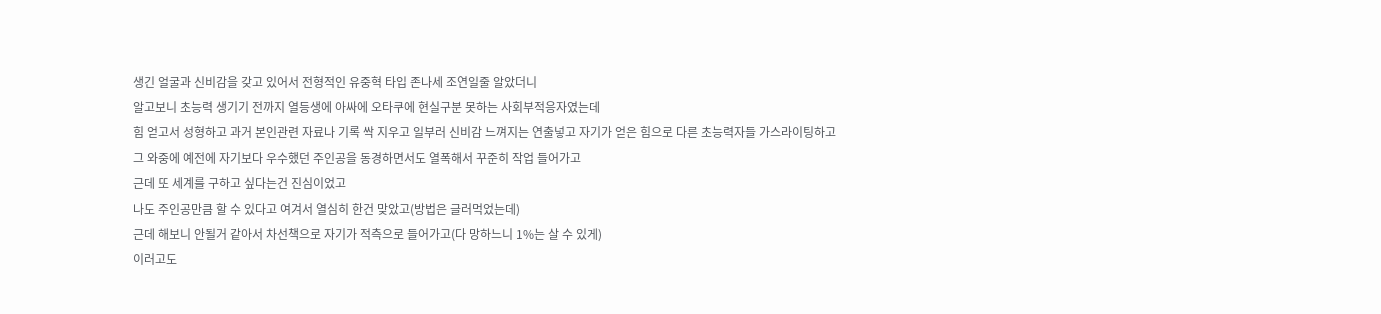생긴 얼굴과 신비감을 갖고 있어서 전형적인 유중혁 타입 존나세 조연일줄 알았더니
알고보니 초능력 생기기 전까지 열등생에 아싸에 오타쿠에 현실구분 못하는 사회부적응자였는데
힘 얻고서 성형하고 과거 본인관련 자료나 기록 싹 지우고 일부러 신비감 느껴지는 연출넣고 자기가 얻은 힘으로 다른 초능력자들 가스라이팅하고
그 와중에 예전에 자기보다 우수했던 주인공을 동경하면서도 열폭해서 꾸준히 작업 들어가고
근데 또 세계를 구하고 싶다는건 진심이었고
나도 주인공만큼 할 수 있다고 여겨서 열심히 한건 맞았고(방법은 글러먹었는데)
근데 해보니 안될거 같아서 차선책으로 자기가 적측으로 들어가고(다 망하느니 1%는 살 수 있게)
이러고도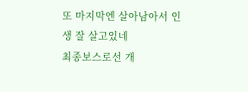또 마지막엔 살아남아서 인생 잘 살고있네
최종보스로선 개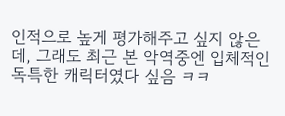인적으로 높게 평가해주고 싶지 않은데, 그래도 최근 본 악역중엔 입체적인 독특한 캐릭터였다 싶음 ㅋㅋ